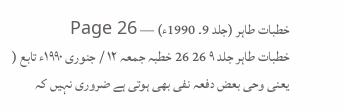خطبات طاہر (جلد 9۔ 1990ء) — Page 26
خطبات طاہر جلد ۹ 26 26 خطبہ جمعہ ۱۲ / جنوری ۱۹۹۰ء تابع ( یعنی وحی بعض دفعہ نفی بھی ہوتی ہے ضروری نہیں کہ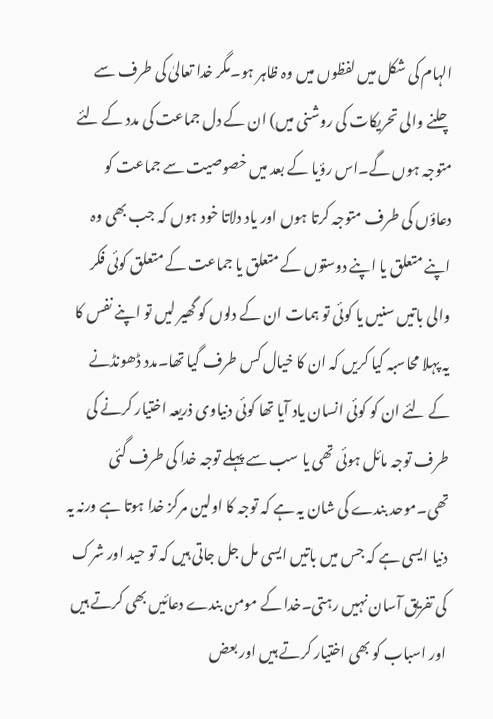الہام کی شکل میں لفظوں میں وہ ظاہر ہو۔مگر خدا تعالیٰ کی طرف سے چلنے والی تحریکات کی روشنی میں) ان کے دل جماعت کی مدد کے لئے متوجہ ہوں گے۔اس رؤیا کے بعد میں خصوصیت سے جماعت کو دعاؤں کی طرف متوجہ کرتا ہوں اور یاد دلاتا خود ہوں کہ جب بھی وہ اپنے متعلق یا اپنے دوستوں کے متعلق یا جماعت کے متعلق کوئی فکر والی باتیں سنیں یا کوئی تو ہمات ان کے دلوں کو گھیر لیں تو اپنے نفس کا یہ پہلا محاسبہ کیا کریں کہ ان کا خیال کس طرف گیا تھا۔مدد ڈھونڈنے کے لئے ان کو کوئی انسان یاد آیا تھا کوئی دنیاوی ذریعہ اختیار کرنے کی طرف توجہ مائل ہوئی تھی یا سب سے پہلے توجہ خدا کی طرف گئی تھی۔موحد بندے کی شان یہ ہے کہ توجہ کا اولین مرکز خدا ہوتا ہے ورنہ یہ دنیا ایسی ہے کہ جس میں باتیں ایسی مل جل جاتی ہیں کہ تو حید اور شرک کی تفریق آسان نہیں رہتی۔خدا کے مومن بندے دعائیں بھی کرتے ہیں اور اسباب کو بھی اختیار کرتے ہیں اور بعض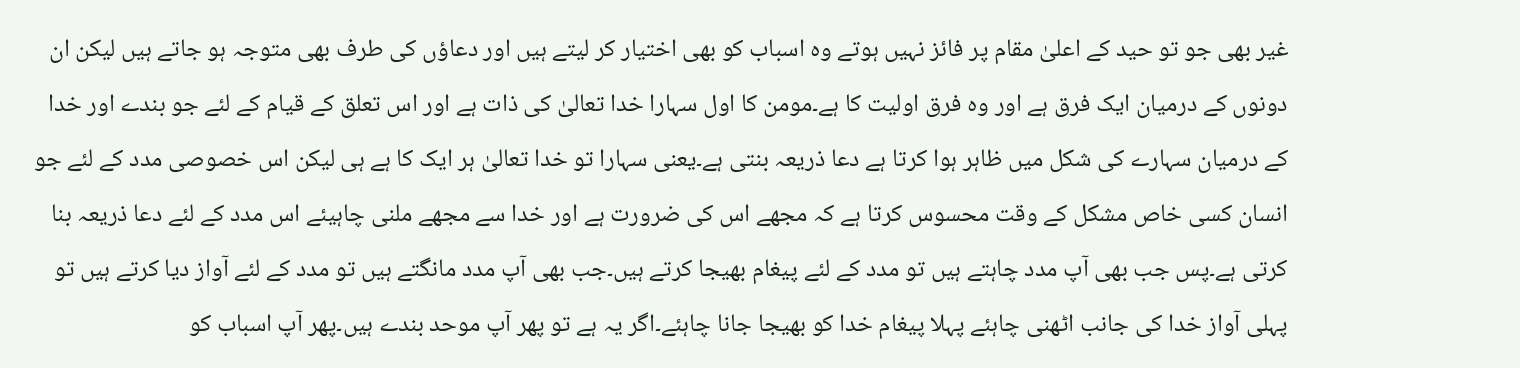غیر بھی جو تو حید کے اعلیٰ مقام پر فائز نہیں ہوتے وہ اسباب کو بھی اختیار کر لیتے ہیں اور دعاؤں کی طرف بھی متوجہ ہو جاتے ہیں لیکن ان دونوں کے درمیان ایک فرق ہے اور وہ فرق اولیت کا ہے۔مومن کا اول سہارا خدا تعالیٰ کی ذات ہے اور اس تعلق کے قیام کے لئے جو بندے اور خدا کے درمیان سہارے کی شکل میں ظاہر ہوا کرتا ہے دعا ذریعہ بنتی ہے۔یعنی سہارا تو خدا تعالیٰ ہر ایک کا ہے ہی لیکن اس خصوصی مدد کے لئے جو انسان کسی خاص مشکل کے وقت محسوس کرتا ہے کہ مجھے اس کی ضرورت ہے اور خدا سے مجھے ملنی چاہیئے اس مدد کے لئے دعا ذریعہ بنا کرتی ہے۔پس جب بھی آپ مدد چاہتے ہیں تو مدد کے لئے پیغام بھیجا کرتے ہیں۔جب بھی آپ مدد مانگتے ہیں تو مدد کے لئے آواز دیا کرتے ہیں تو پہلی آواز خدا کی جانب اٹھنی چاہئے پہلا پیغام خدا کو بھیجا جانا چاہئے۔اگر یہ ہے تو پھر آپ موحد بندے ہیں۔پھر آپ اسباب کو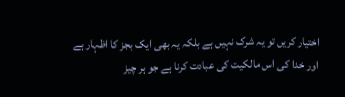اختیار کریں تو یہ شرک نہیں ہے بلکہ یہ بھی ایک بجز کا اظہار ہے اور خدا کی اس مالکیت کی عبادت کرنا ہے جو ہر چیز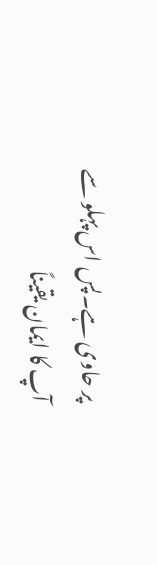پر حاوی ہے۔پس اس پہلو سے آپ کا ایمان یقیناً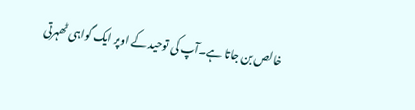خالص بن جاتا ہے۔آپ کی توحید کے اوپر ایک گواہی ٹھہرتی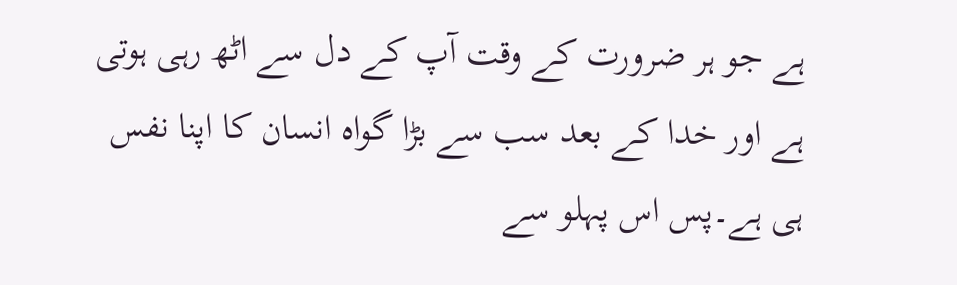ہے جو ہر ضرورت کے وقت آپ کے دل سے اٹھ رہی ہوتی ہے اور خدا کے بعد سب سے بڑا گواہ انسان کا اپنا نفس ہی ہے۔پس اس پہلو سے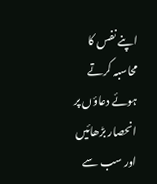اپنے نفس کا محاسبہ کرتے ہوئے دعاؤں پر انحصار بڑھائیں اور سب سے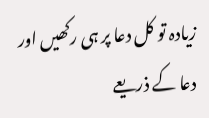زیادہ تو کل دعا پر ہی رکھیں اور دعا کے ذریعے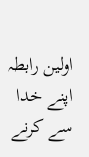اولین رابطہ اپنے خدا سے کرنے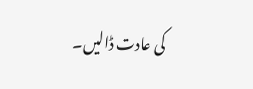کی عادت ڈالیں۔